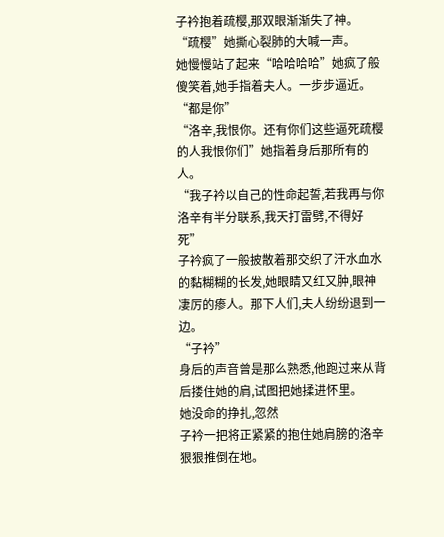子衿抱着疏樱,那双眼渐渐失了神。
“疏樱”她撕心裂肺的大喊一声。
她慢慢站了起来“哈哈哈哈”她疯了般傻笑着,她手指着夫人。一步步逼近。“都是你”
“洛辛,我恨你。还有你们这些逼死疏樱的人我恨你们”她指着身后那所有的人。
“我子衿以自己的性命起誓,若我再与你洛辛有半分联系,我天打雷劈,不得好死”
子衿疯了一般披散着那交织了汗水血水的黏糊糊的长发,她眼睛又红又肿,眼神凄厉的瘆人。那下人们,夫人纷纷退到一边。
“子衿”
身后的声音曾是那么熟悉,他跑过来从背后搂住她的肩,试图把她揉进怀里。
她没命的挣扎,忽然
子衿一把将正紧紧的抱住她肩膀的洛辛狠狠推倒在地。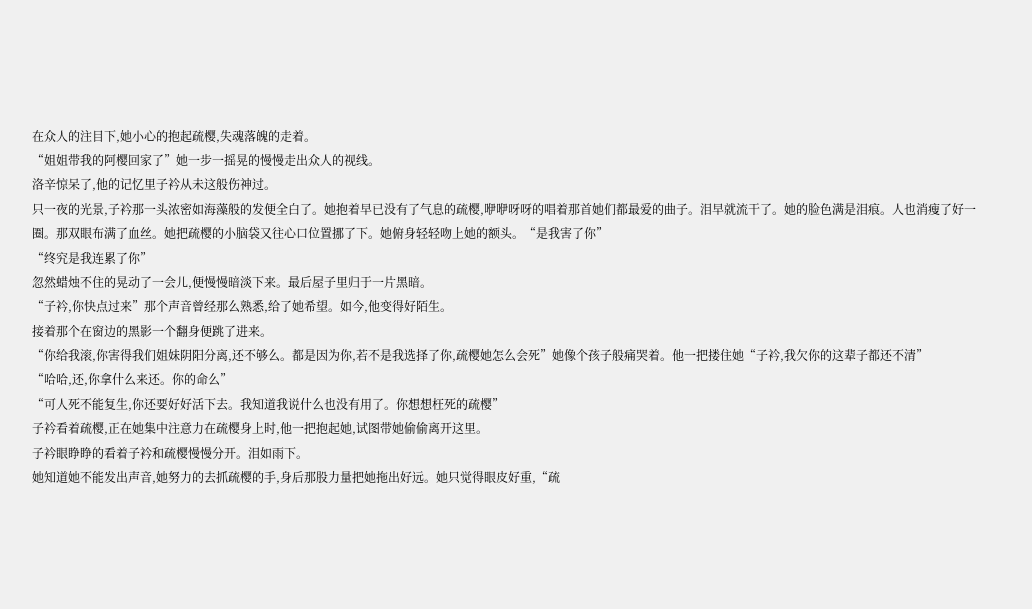在众人的注目下,她小心的抱起疏樱,失魂落魄的走着。
“姐姐带我的阿樱回家了”她一步一摇晃的慢慢走出众人的视线。
洛辛惊呆了,他的记忆里子衿从未这般伤神过。
只一夜的光景,子衿那一头浓密如海藻般的发便全白了。她抱着早已没有了气息的疏樱,咿咿呀呀的唱着那首她们都最爱的曲子。泪早就流干了。她的脸色满是泪痕。人也消瘦了好一圈。那双眼布满了血丝。她把疏樱的小脑袋又往心口位置挪了下。她俯身轻轻吻上她的额头。“是我害了你”
“终究是我连累了你”
忽然蜡烛不住的晃动了一会儿,便慢慢暗淡下来。最后屋子里归于一片黑暗。
“子衿,你快点过来”那个声音曾经那么熟悉,给了她希望。如今,他变得好陌生。
接着那个在窗边的黑影一个翻身便跳了进来。
“你给我滚,你害得我们姐妹阴阳分离,还不够么。都是因为你,若不是我选择了你,疏樱她怎么会死”她像个孩子般痛哭着。他一把搂住她“子衿,我欠你的这辈子都还不清”
“哈哈,还,你拿什么来还。你的命么”
“可人死不能复生,你还要好好活下去。我知道我说什么也没有用了。你想想枉死的疏樱”
子衿看着疏樱,正在她集中注意力在疏樱身上时,他一把抱起她,试图带她偷偷离开这里。
子衿眼睁睁的看着子衿和疏樱慢慢分开。泪如雨下。
她知道她不能发出声音,她努力的去抓疏樱的手,身后那股力量把她拖出好远。她只觉得眼皮好重,“疏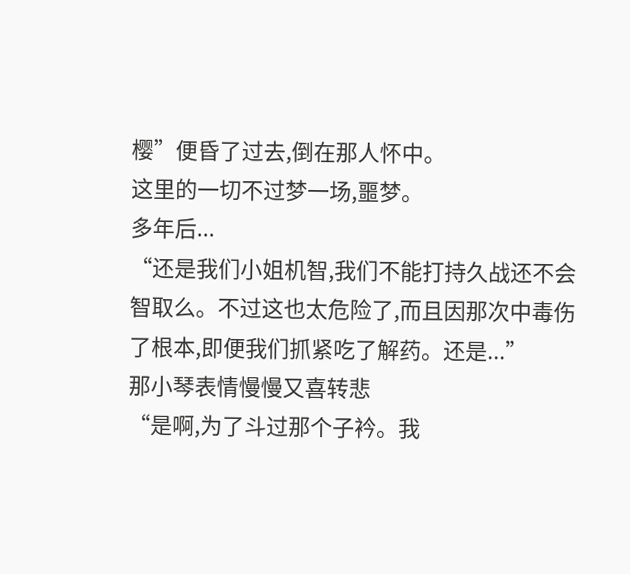樱”便昏了过去,倒在那人怀中。
这里的一切不过梦一场,噩梦。
多年后...
“还是我们小姐机智,我们不能打持久战还不会智取么。不过这也太危险了,而且因那次中毒伤了根本,即便我们抓紧吃了解药。还是...”
那小琴表情慢慢又喜转悲
“是啊,为了斗过那个子衿。我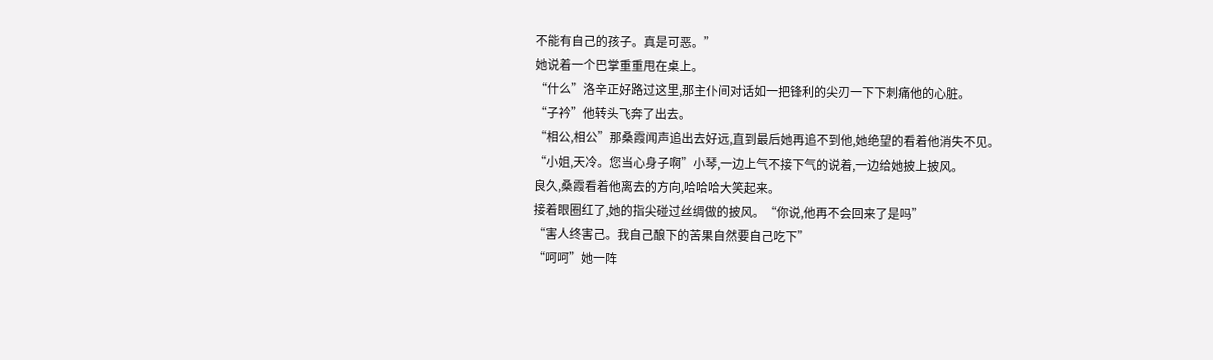不能有自己的孩子。真是可恶。”
她说着一个巴掌重重甩在桌上。
“什么”洛辛正好路过这里,那主仆间对话如一把锋利的尖刃一下下刺痛他的心脏。
“子衿”他转头飞奔了出去。
“相公,相公”那桑霞闻声追出去好远,直到最后她再追不到他,她绝望的看着他消失不见。
“小姐,天冷。您当心身子啊”小琴,一边上气不接下气的说着,一边给她披上披风。
良久,桑霞看着他离去的方向,哈哈哈大笑起来。
接着眼圈红了,她的指尖碰过丝绸做的披风。“你说,他再不会回来了是吗”
“害人终害己。我自己酿下的苦果自然要自己吃下”
“呵呵”她一阵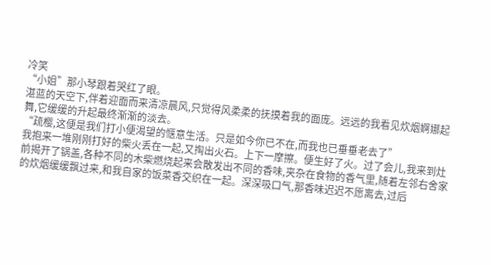冷笑
“小姐”那小琴跟着哭红了眼。
湛蓝的天空下,伴着迎面而来清凉晨风,只觉得风柔柔的抚摸着我的面庞。远远的我看见炊烟婀娜起舞,它缓缓的升起最终渐渐的淡去。
“疏樱,这便是我们打小便渴望的惬意生活。只是如今你已不在,而我也已垂垂老去了”
我抱来一堆刚刚打好的柴火丢在一起,又掏出火石。上下一摩擦。便生好了火。过了会儿,我来到灶前揭开了锅盖,各种不同的木柴燃烧起来会散发出不同的香味,夹杂在食物的香气里,随着左邻右舍家的炊烟缓缓飘过来,和我自家的饭菜香交织在一起。深深吸口气,那香味迟迟不愿离去,过后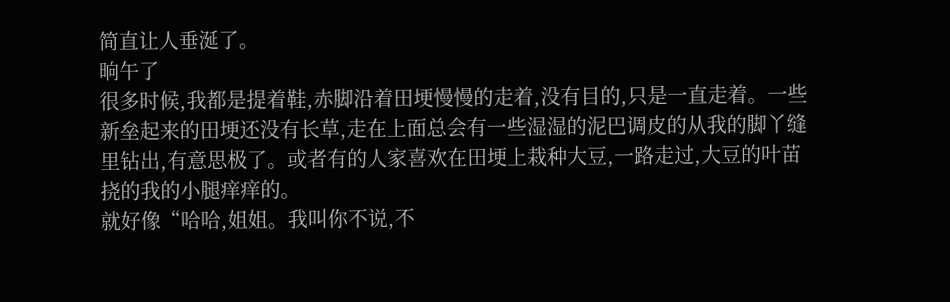简直让人垂涎了。
晌午了
很多时候,我都是提着鞋,赤脚沿着田埂慢慢的走着,没有目的,只是一直走着。一些新垒起来的田埂还没有长草,走在上面总会有一些湿湿的泥巴调皮的从我的脚丫缝里钻出,有意思极了。或者有的人家喜欢在田埂上栽种大豆,一路走过,大豆的叶苗挠的我的小腿痒痒的。
就好像“哈哈,姐姐。我叫你不说,不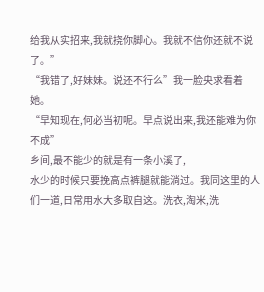给我从实招来,我就挠你脚心。我就不信你还就不说了。”
“我错了,好妹妹。说还不行么”我一脸央求看着她。
“早知现在,何必当初呢。早点说出来,我还能难为你不成”
乡间,最不能少的就是有一条小溪了,
水少的时候只要挽高点裤腿就能淌过。我同这里的人们一道,日常用水大多取自这。洗衣,淘米,洗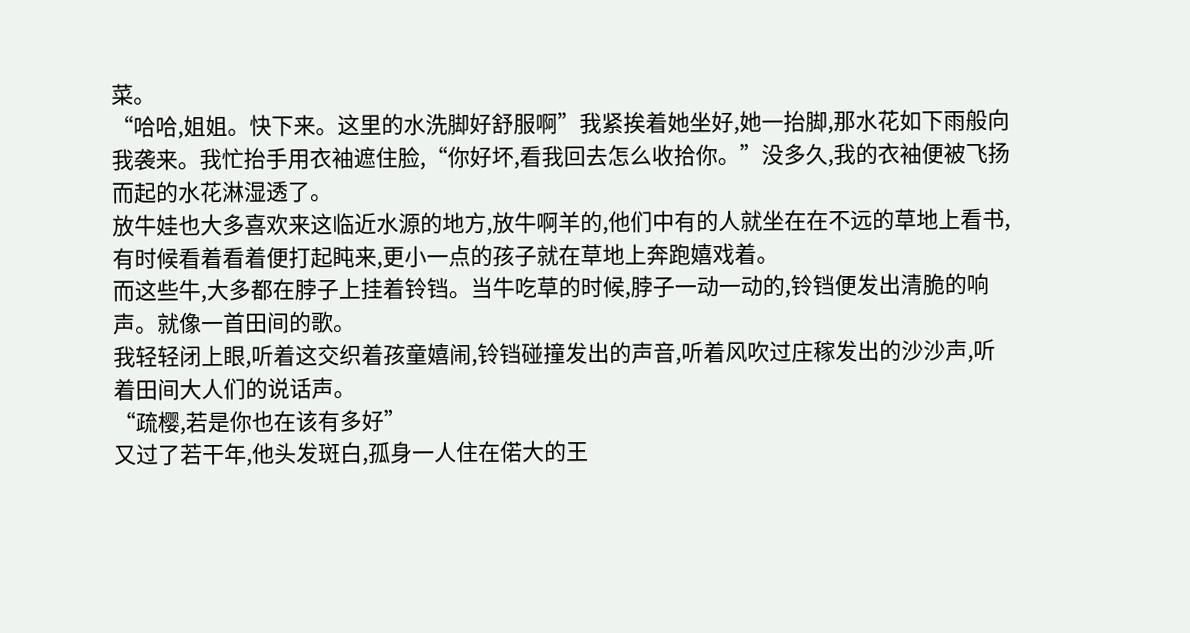菜。
“哈哈,姐姐。快下来。这里的水洗脚好舒服啊”我紧挨着她坐好,她一抬脚,那水花如下雨般向我袭来。我忙抬手用衣袖遮住脸,“你好坏,看我回去怎么收拾你。”没多久,我的衣袖便被飞扬而起的水花淋湿透了。
放牛娃也大多喜欢来这临近水源的地方,放牛啊羊的,他们中有的人就坐在在不远的草地上看书,有时候看着看着便打起盹来,更小一点的孩子就在草地上奔跑嬉戏着。
而这些牛,大多都在脖子上挂着铃铛。当牛吃草的时候,脖子一动一动的,铃铛便发出清脆的响声。就像一首田间的歌。
我轻轻闭上眼,听着这交织着孩童嬉闹,铃铛碰撞发出的声音,听着风吹过庄稼发出的沙沙声,听着田间大人们的说话声。
“疏樱,若是你也在该有多好”
又过了若干年,他头发斑白,孤身一人住在偌大的王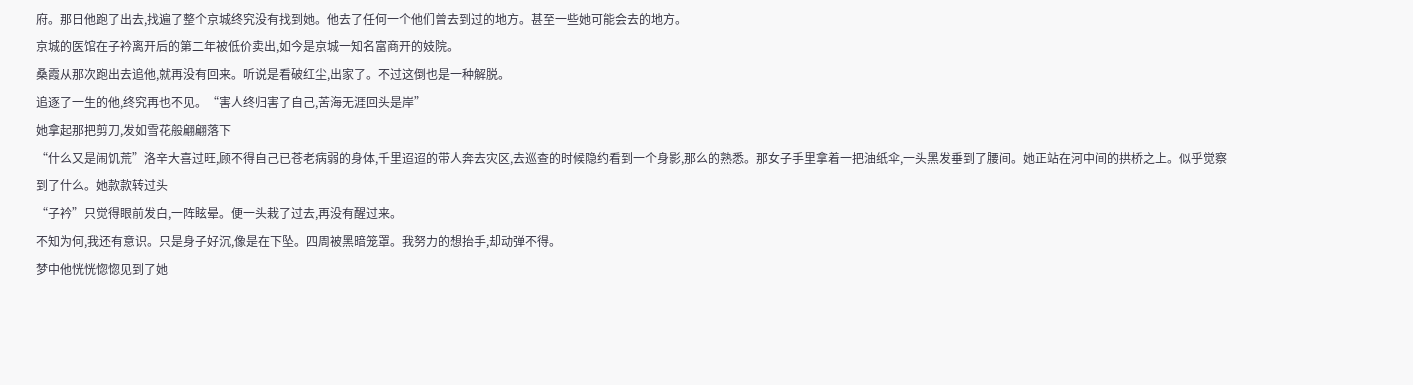府。那日他跑了出去,找遍了整个京城终究没有找到她。他去了任何一个他们曾去到过的地方。甚至一些她可能会去的地方。
京城的医馆在子衿离开后的第二年被低价卖出,如今是京城一知名富商开的妓院。
桑霞从那次跑出去追他,就再没有回来。听说是看破红尘,出家了。不过这倒也是一种解脱。
追逐了一生的他,终究再也不见。“害人终归害了自己,苦海无涯回头是岸”
她拿起那把剪刀,发如雪花般翩翩落下
“什么又是闹饥荒”洛辛大喜过旺,顾不得自己已苍老病弱的身体,千里迢迢的带人奔去灾区,去巡查的时候隐约看到一个身影,那么的熟悉。那女子手里拿着一把油纸伞,一头黑发垂到了腰间。她正站在河中间的拱桥之上。似乎觉察到了什么。她款款转过头
“子衿”只觉得眼前发白,一阵眩晕。便一头栽了过去,再没有醒过来。
不知为何,我还有意识。只是身子好沉,像是在下坠。四周被黑暗笼罩。我努力的想抬手,却动弹不得。
梦中他恍恍惚惚见到了她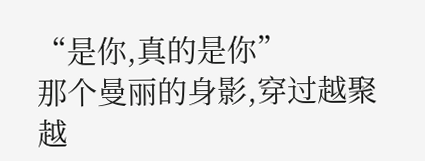“是你,真的是你”
那个曼丽的身影,穿过越聚越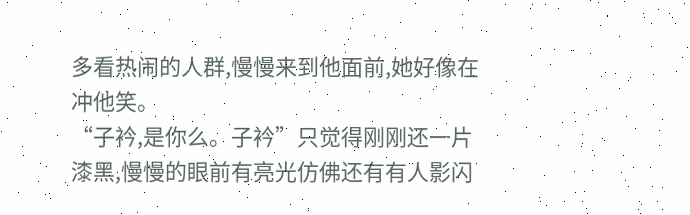多看热闹的人群,慢慢来到他面前,她好像在冲他笑。
“子衿,是你么。子衿”只觉得刚刚还一片漆黑,慢慢的眼前有亮光仿佛还有有人影闪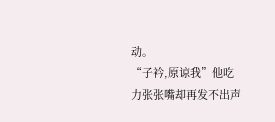动。
“子衿,原谅我”他吃力张张嘴却再发不出声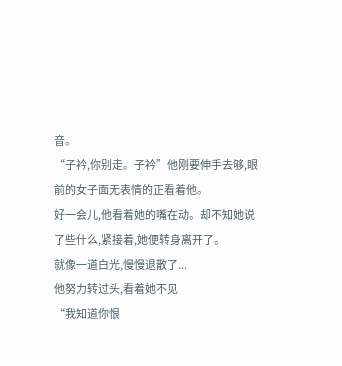音。
“子衿,你别走。子衿”他刚要伸手去够,眼前的女子面无表情的正看着他。
好一会儿,他看着她的嘴在动。却不知她说了些什么,紧接着,她便转身离开了。
就像一道白光,慢慢退散了...
他努力转过头,看着她不见
“我知道你恨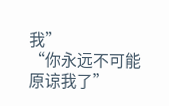我”
“你永远不可能原谅我了”